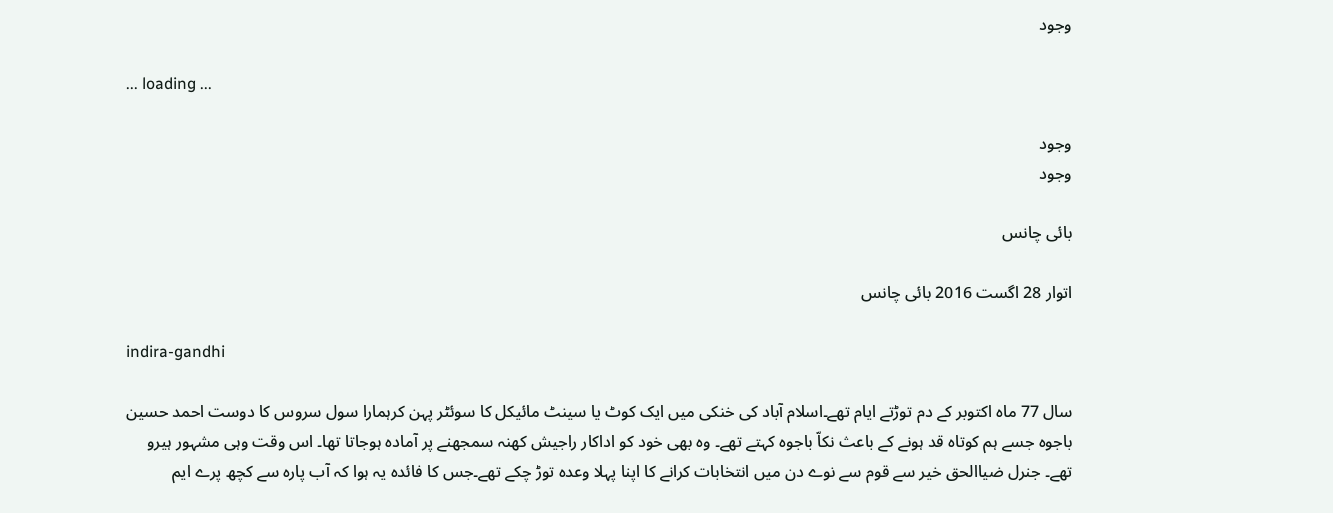وجود

... loading ...

وجود
وجود

بائی چانس

اتوار 28 اگست 2016 بائی چانس

indira-gandhi

سال 77 ماہ اکتوبر کے دم توڑتے ایام تھے۔اسلام آباد کی خنکی میں ایک کوٹ یا سینٹ مائیکل کا سوئٹر پہن کرہمارا سول سروس کا دوست احمد حسین باجوہ جسے ہم کوتاہ قد ہونے کے باعث نکاّ باجوہ کہتے تھے۔ وہ بھی خود کو اداکار راجیش کھنہ سمجھنے پر آمادہ ہوجاتا تھا۔ اس وقت وہی مشہور ہیرو تھے۔ جنرل ضیاالحق خیر سے قوم سے نوے دن میں انتخابات کرانے کا اپنا پہلا وعدہ توڑ چکے تھے۔جس کا فائدہ یہ ہوا کہ آب پارہ سے کچھ پرے ایم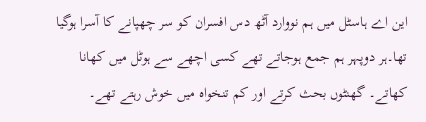این اے ہاسٹل میں ہم نووارد آٹھ دس افسران کو سر چھپانے کا آسرا ہوگیا تھا۔ہر دوپہر ہم جمع ہوجاتے تھے کسی اچھے سے ہوٹل میں کھانا کھاتے۔ گھنٹوں بحث کرتے اور کم تنخواہ میں خوش رہتے تھے۔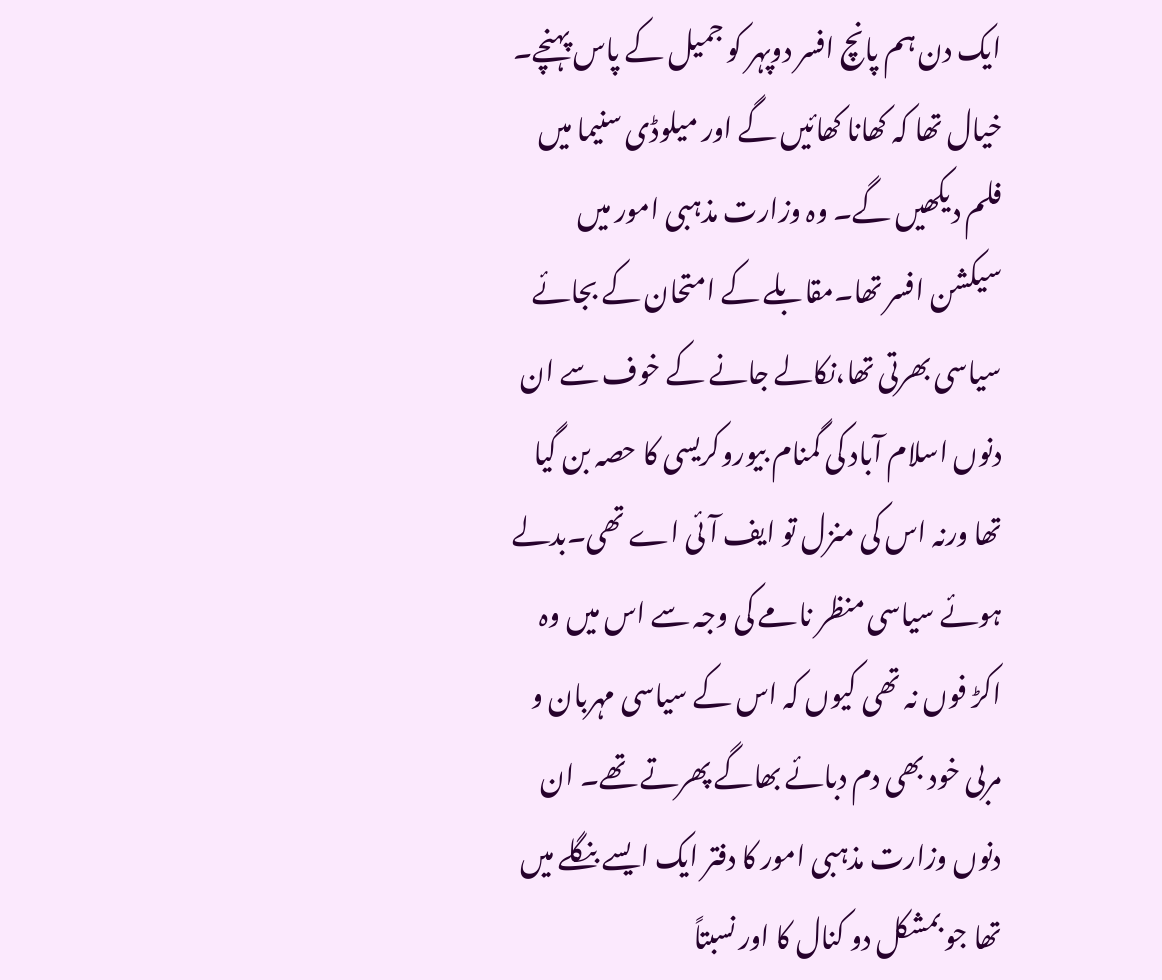ایک دن ہم پانچ افسر دوپہر کو جمیل کے پاس پہنچے۔ خیال تھا کہ کھانا کھائیں گے اور میلوڈی سنیما میں فلم دیکھیں گے۔ وہ وزارت مذہبی امور میں سیکشن افسر تھا۔مقابلے کے امتحان کے بجائے سیاسی بھرتی تھا،نکالے جانے کے خوف سے ان دنوں اسلام آباد کی گمنام بیوروکریسی کا حصہ بن گیا تھا ورنہ اس کی منزل تو ایف آئی اے تھی۔بدلے ہوئے سیاسی منظر نامے کی وجہ سے اس میں وہ اکڑ فوں نہ تھی کیوں کہ اس کے سیاسی مہربان و مربی خود بھی دم دبائے بھاگے پھرتے تھے۔ ان دنوں وزارت مذہبی امور کا دفتر ایک ایسے بنگلے میں تھا جو بمشکل دو کنال کا اور نسبتاً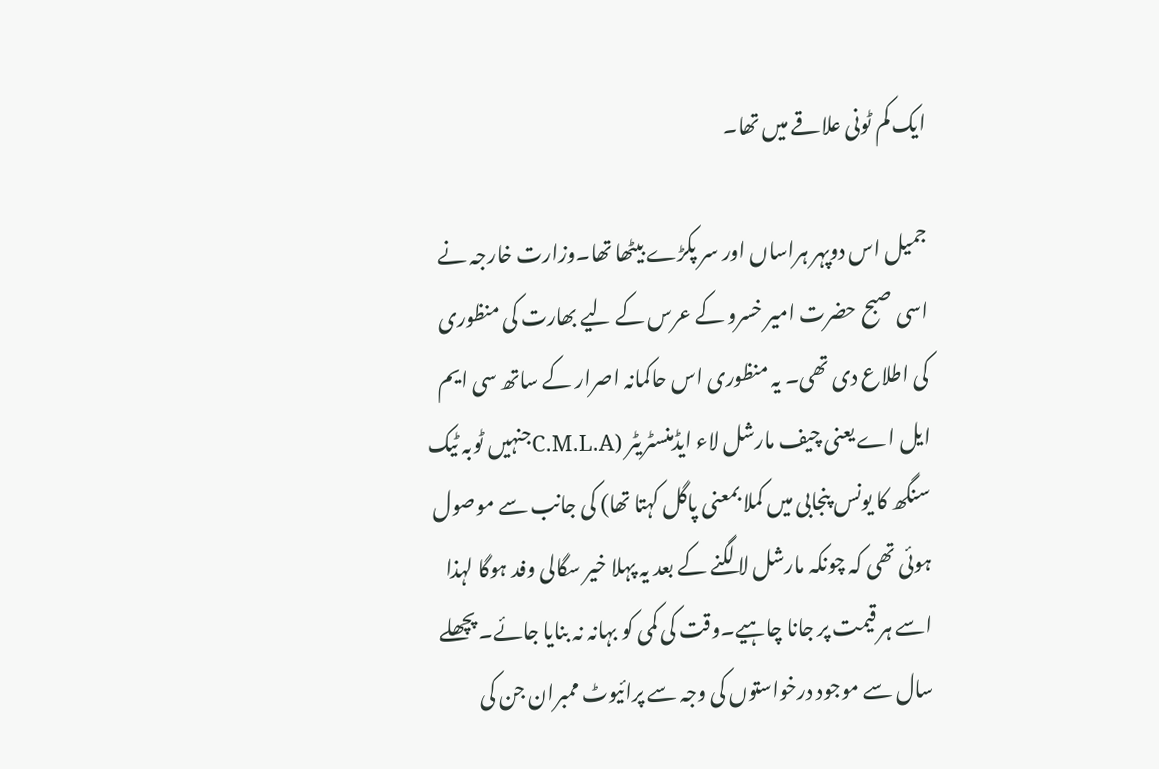ایک کم ٹونی علاقے میں تھا۔

جمیل اس دوپہر ہراساں اور سر پکڑے بیٹھا تھا۔وزارت خارجہ نے اسی صبح حضرت امیر خسرو کے عرس کے لیے بھارت کی منظوری کی اطلاع دی تھی۔ یہ منظوری اس حاکمانہ اصرار کے ساتھ سی ایم ایل اے یعنی چیف مارشل لاء ایڈمنسٹریٹر (C.M.L.Aجنہیں ٹوبہ ٹیک سنگھ کا یونس پنجابی میں کملا بمعنی پاگل کہتا تھا) کی جانب سے موصول ہوئی تھی کہ چونکہ مارشل لا لگنے کے بعد یہ پہلا خیر سگالی وفد ہوگا لہذا اسے ہر قیمت پر جانا چاہیے۔وقت کی کمی کو بہانہ نہ بنایا جائے۔ پچھلے سال سے موجود درخواستوں کی وجہ سے پرائیوٹ ممبران جن کی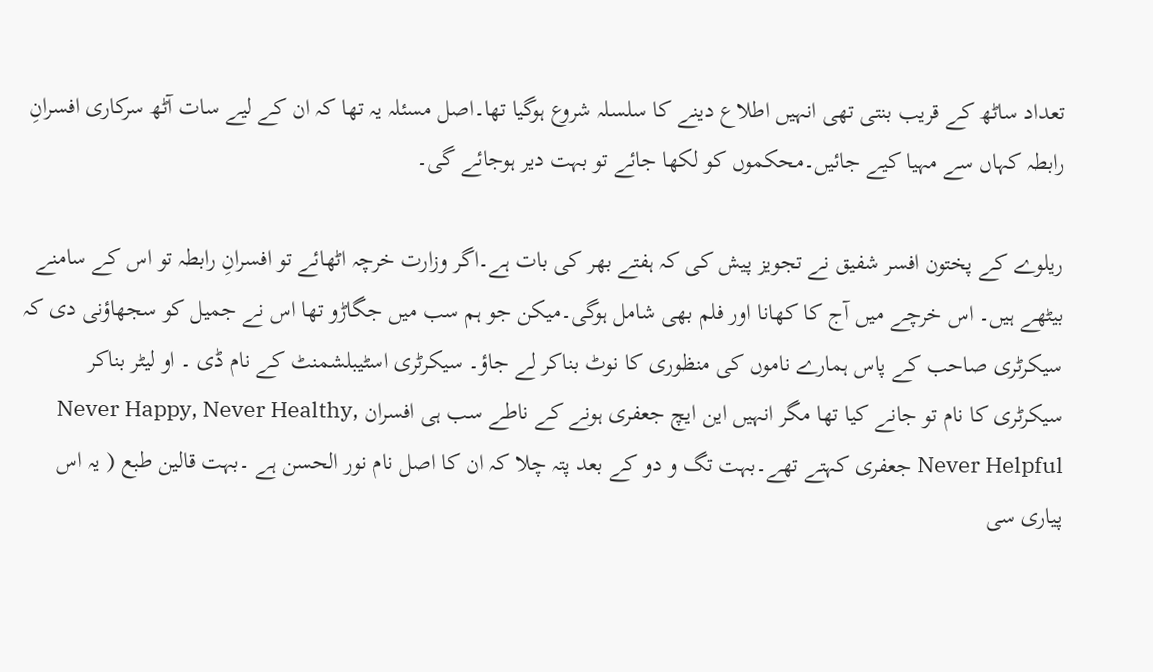تعداد ساٹھ کے قریب بنتی تھی انہیں اطلاع دینے کا سلسلہ شروع ہوگیا تھا۔اصل مسئلہ یہ تھا کہ ان کے لیے سات آٹھ سرکاری افسرانِ رابطہ کہاں سے مہیا کیے جائیں۔محکموں کو لکھا جائے تو بہت دیر ہوجائے گی۔

ریلوے کے پختون افسر شفیق نے تجویز پیش کی کہ ہفتے بھر کی بات ہے۔اگر وزارت خرچہ اٹھائے تو افسرانِ رابطہ تو اس کے سامنے بیٹھے ہیں۔ اس خرچے میں آج کا کھانا اور فلم بھی شامل ہوگی۔میکن جو ہم سب میں جگاڑو تھا اس نے جمیل کو سجھاؤنی دی کہ سیکرٹری صاحب کے پاس ہمارے ناموں کی منظوری کا نوٹ بناکر لے جاؤ۔ سیکرٹری اسٹیبلشمنٹ کے نام ڈی ۔ او لیٹر بناکر سیکرٹری کا نام تو جانے کیا تھا مگر انہیں این ایچ جعفری ہونے کے ناطے سب ہی افسران Never Happy, Never Healthy, Never Helpful جعفری کہتے تھے۔بہت تگ و دو کے بعد پتہ چلا کہ ان کا اصل نام نور الحسن ہے ۔بہت قالین طبع ( یہ اس پیاری سی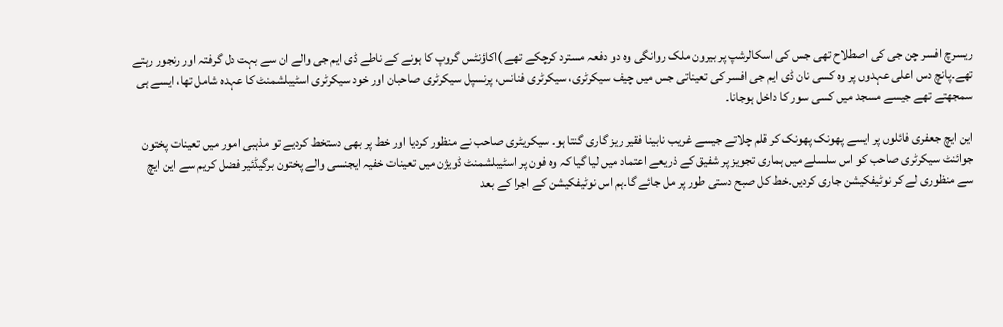ریسرچ افسر چن جی کی اصطلاح تھی جس کی اسکالرشپ پر بیرون ملک روانگی وہ دو دفعہ مسترد کرچکے تھے )اکاؤنٹس گروپ کا ہونے کے ناطے ڈی ایم جی والے ان سے بہت دل گرفتہ اور رنجور رہتے تھے۔پانچ دس اعلی عہدوں پر وہ کسی نان ڈی ایم جی افسر کی تعیناتی جس میں چیف سیکرٹری، سیکرٹری فنانس، پرنسپل سیکرٹری صاحبان اور خود سیکرٹری اسٹیبلشمنٹ کا عہدہ شامل تھا، ایسے ہی سمجھتے تھے جیسے مسجد میں کسی سور کا داخل ہوجانا۔

این ایچ جعفری فائلوں پر ایسے پھونک پھونک کر قلم چلاتے جیسے غریب نابینا فقیر ریز گاری گنتا ہو۔ سیکریٹری صاحب نے منظور کردیا اور خط پر بھی دستخط کردیے تو مذہبی امور میں تعینات پختون جوائنٹ سیکرٹری صاحب کو اس سلسلے میں ہماری تجویز پر شفیق کے ذریعے اعتماد میں لیا گیا کہ وہ فون پر اسٹیبلشمنٹ ڈویژن میں تعینات خفیہ ایجنسی والے پختون برگیڈئیر فضل کریم سے این ایچ سے منظوری لے کر نوٹیفکیشن جاری کردیں۔خط کل صبح دستی طور پر مل جائے گا۔ہم اس نوٹیفکیشن کے اجرا کے بعد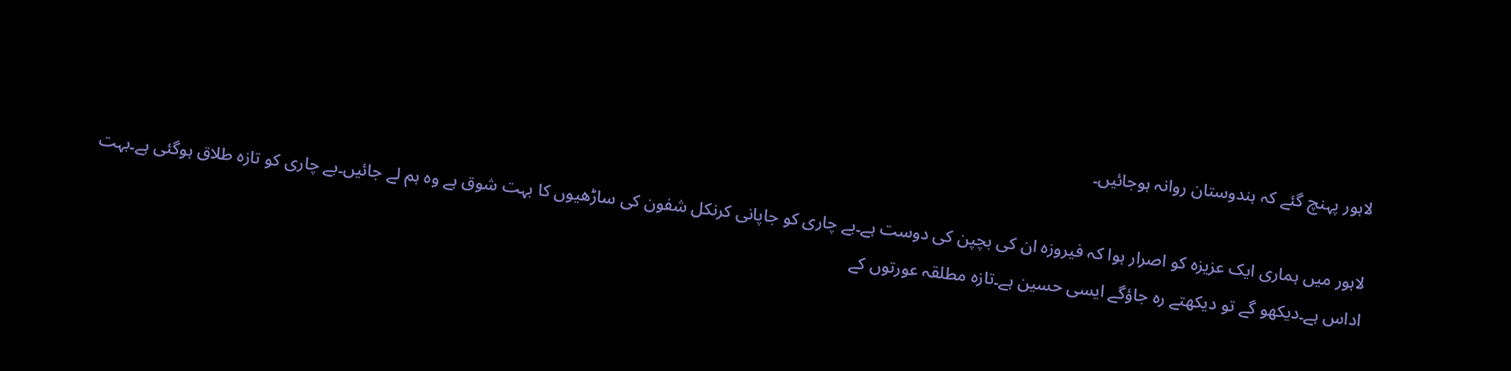لاہور پہنچ گئے کہ ہندوستان روانہ ہوجائیں۔

لاہور میں ہماری ایک عزیزہ کو اصرار ہوا کہ فیروزہ ان کی بچپن کی دوست ہے۔بے چاری کو جاپانی کرنکل شفون کی ساڑھیوں کا بہت شوق ہے وہ ہم لے جائیں۔بے چاری کو تازہ طلاق ہوگئی ہے۔بہت اداس ہے۔دیکھو گے تو دیکھتے رہ جاؤگے ایسی حسین ہے۔تازہ مطلقہ عورتوں کے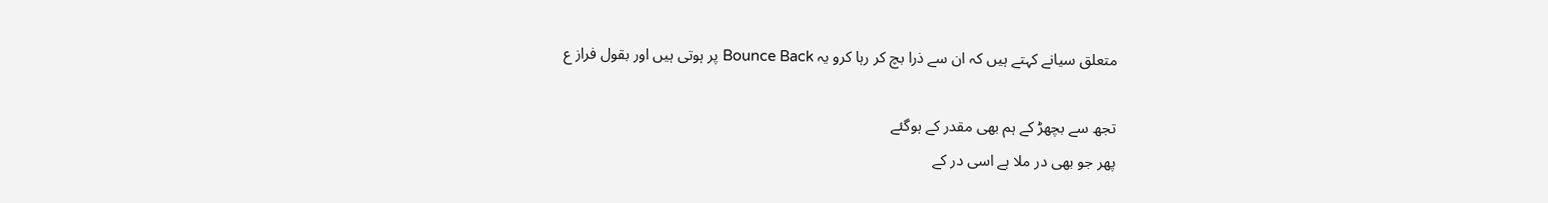متعلق سیانے کہتے ہیں کہ ان سے ذرا بچ کر رہا کرو یہ Bounce Back پر ہوتی ہیں اور بقول فراز ع

تجھ سے بچھڑ کے ہم بھی مقدر کے ہوگئے
پھر جو بھی در ملا ہے اسی در کے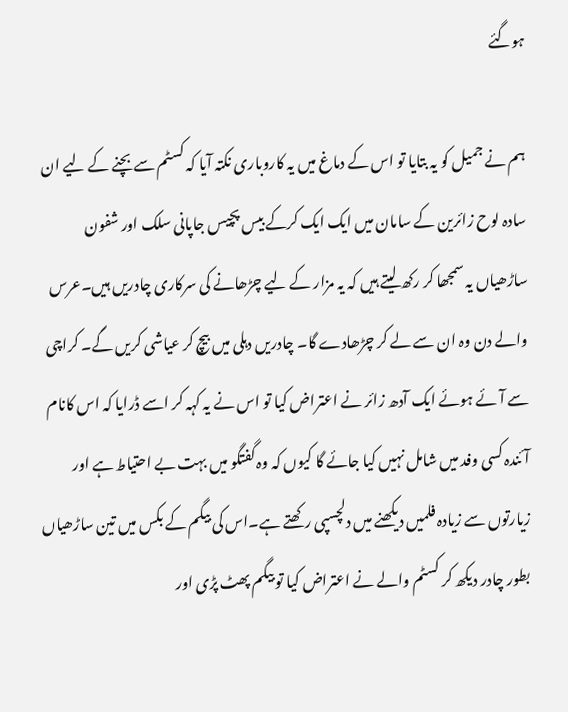ہوگئے

ہم نے جمیل کو یہ بتایا تو اس کے دماغ میں یہ کاروباری نکتہ آیا کہ کسٹم سے بچنے کے لیے ان سادہ لوح زائرین کے سامان میں ایک ایک کرکے بیس پچیس جاپانی سلک اور شفون ساڑھیاں یہ سمجھا کر رکھ لیتے ہیں کہ یہ مزار کے لیے چڑھانے کی سرکاری چادریں ہیں۔عرس والے دن وہ ان سے لے کر چڑھادے گا۔ چادریں دہلی میں بیچ کر عیاشی کریں گے۔ کراچی سے آئے ہوئے ایک آدھ زائر نے اعتراض کیا تو اس نے یہ کہہ کر اسے ڈرایا کہ اس کانام آئندہ کسی وفد میں شامل نہیں کیا جائے گا کیوں کہ وہ گفتگو میں بہت بے احتیاط ہے اور زیارتوں سے زیادہ فلمیں دیکھنے میں دلچسپی رکھتے ہے۔اس کی بیگم کے بکس میں تین ساڑھیاں بطور چادر دیکھ کر کسٹم والے نے اعتراض کیا تو بیگم پھٹ پڑی اور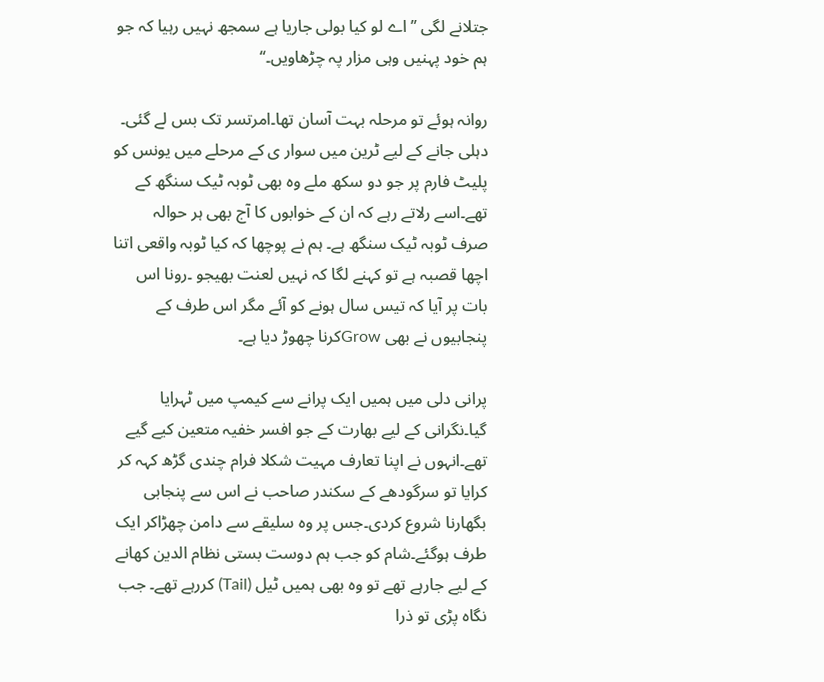جتلانے لگی ’’ اے لو کیا بولی جاریا ہے سمجھ نہیں رہیا کہ جو ہم خود پہنیں وہی مزار پہ چڑھاویں۔‘‘

روانہ ہوئے تو مرحلہ بہت آسان تھا۔امرتسر تک بس لے گئی۔ دہلی جانے کے لیے ٹرین میں سوار ی کے مرحلے میں یونس کو پلیٹ فارم پر جو دو سکھ ملے وہ بھی ٹوبہ ٹیک سنگھ کے تھے۔اسے رلاتے رہے کہ ان کے خوابوں کا آج بھی ہر حوالہ صرف ٹوبہ ٹیک سنگھ ہے۔ ہم نے پوچھا کہ کیا ٹوبہ واقعی اتنا اچھا قصبہ ہے تو کہنے لگا کہ نہیں لعنت بھیجو ۔رونا اس بات پر آیا کہ تیس سال ہونے کو آئے مگر اس طرف کے پنجابیوں نے بھی Growکرنا چھوڑ دیا ہے۔

پرانی دلی میں ہمیں ایک پرانے سے کیمپ میں ٹہرایا گیا۔نگرانی کے لیے بھارت کے جو افسر خفیہ متعین کیے گیے تھے۔انہوں نے اپنا تعارف مہیت شکلا فرام چندی گڑھ کہہ کر کرایا تو سرگودھے کے سکندر صاحب نے اس سے پنجابی بگھارنا شروع کردی۔جس پر وہ سلیقے سے دامن چھڑاکر ایک طرف ہوگئے۔شام کو جب ہم دوست بستی نظام الدین کھانے کے لیے جارہے تھے تو وہ بھی ہمیں ٹیل (Tail) کررہے تھے۔ جب نگاہ پڑی تو ذرا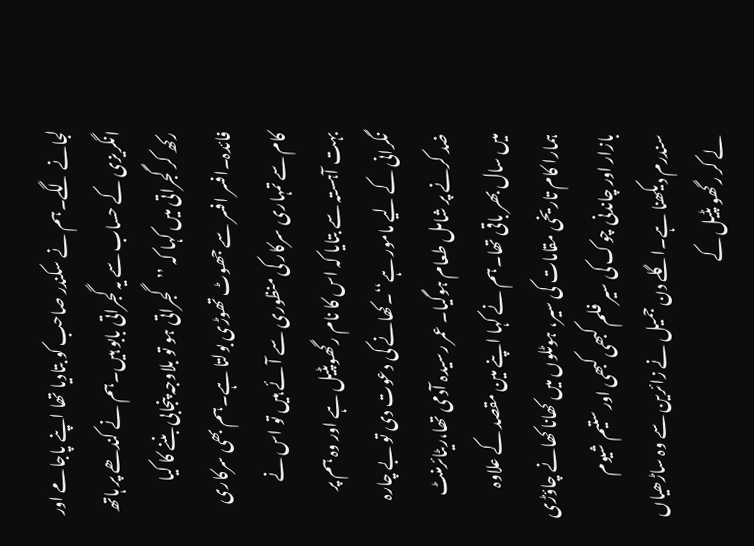لجانے لگے۔ہم نے سکندر صاحب کو بتادیا تھا اپنے پاجامے اور انگریزی کے حساب سے یہ گجراتی بابو ہیں۔ہم نے کندھے پر ہاتھ رکھ کر گجراتی میں کہا کہ ’’گجراتی ہو تو بلاوجہ پنجابی بننے کا کیا فائدہ۔افسر افسر سے جھوٹ تھوڑی بولتا ہے۔ہم بھی سرکاری کام سے تمہاری سرکار کی منظوری سے آئے ہیں تو اس نے بہت آہستہ سے بتایا کہ اس کا نام رگھوپٹیل ہے اور وہ ہم پر نگرانی کے لیے مامور ہے‘‘۔کھانے کی دعوت دی تو بے چارہ ضد کرنے پر شامل طعام ہوگیا۔ عمر رسیدہ آدمی تھا،ریٹائرمنٹ میں سال بھر باقی تھا۔ہم نے کہا اپنے مین مقصد کے علاوہ ہمارا کام تاریخی مقامات کی سیر، ہوٹلوں میں کھانا کھانے چاؤڑی بازار اور چاندنی چوک کی سیر فلم کبھی کبھی اور ستیم شیوم سندرم دیکھنا ہے۔اگلے دن جمیل نے زائرین سے وہ ساڑھیاں لے کر رگھو پٹیل کے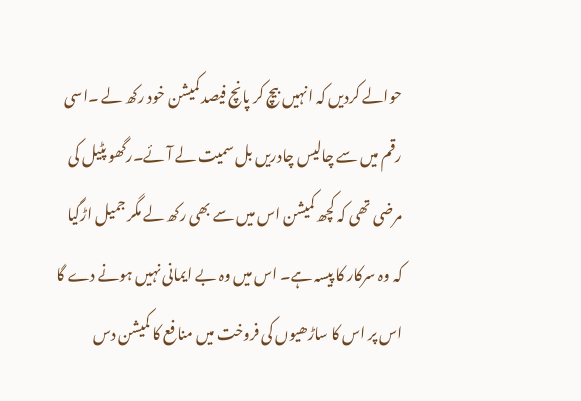حوالے کردیں کہ انہیں بیچ کر پانچ فیصد کمیشن خود رکھ لے ۔اسی رقم میں سے چالیس چادریں بل سمیت لے آئے۔رگھو پٹیل کی مرضی تھی کہ کچھ کمیشن اس میں سے بھی رکھ لے مگر جمیل اڑگیا کہ وہ سرکار کا پیسہ ہے۔ اس میں وہ بے ایمانی نہیں ہونے دے گا اس پر اس کا ساڑھیوں کی فروخت میں منافع کا کمیشن دس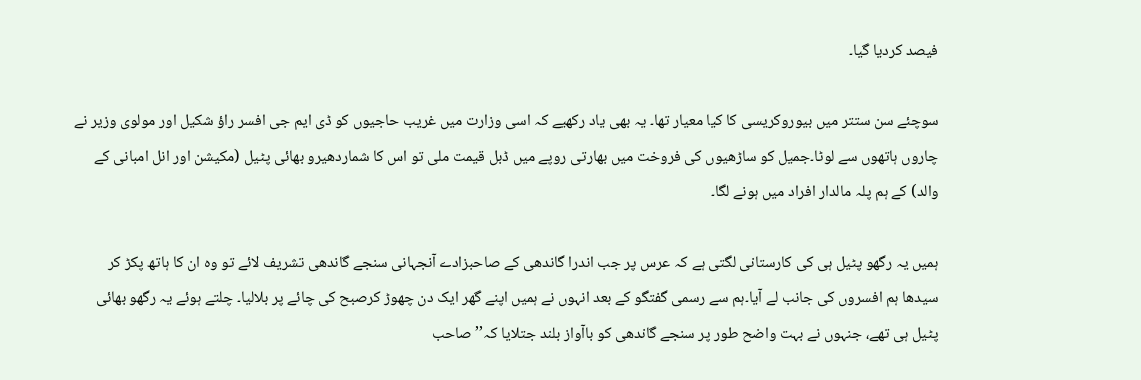فیصد کردیا گیا۔

سوچئے سن ستتر میں بیوروکریسی کا کیا معیار تھا۔ یہ بھی یاد رکھیے کہ اسی وزارت میں غریب حاجیوں کو ڈی ایم جی افسر راؤ شکیل اور مولوی وزیر نے چاروں ہاتھوں سے لوٹا۔جمیل کو ساڑھیوں کی فروخت میں بھارتی روپے میں ڈبل قیمت ملی تو اس کا شماردھیرو بھائی پٹیل (مکیشن اور انل امبانی کے والد) کے ہم پلہ مالدار افراد میں ہونے لگا۔

ہمیں یہ رگھو پٹیل ہی کی کارستانی لگتی ہے کہ عرس پر جب اندرا گاندھی کے صاحبزادے آنجہانی سنجے گاندھی تشریف لائے تو وہ ان کا ہاتھ پکڑ کر سیدھا ہم افسروں کی جانب لے آیا۔ہم سے رسمی گفتگو کے بعد انہوں نے ہمیں اپنے گھر ایک دن چھوڑ کرصبح کی چائے پر بلالیا۔ چلتے ہوئے یہ رگھو بھائی پٹیل ہی تھے، جنہوں نے بہت واضح طور پر سنجے گاندھی کو باآواز بلند جتلایا کہ’’ صاحب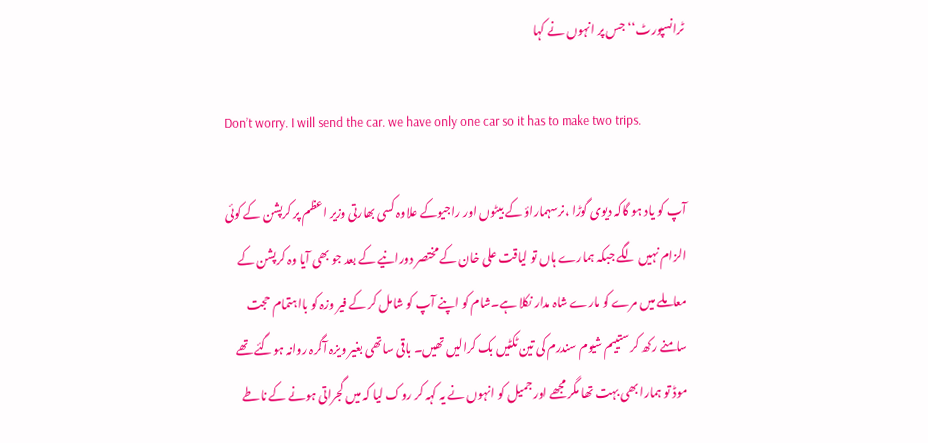ٹرانسپورٹ‘‘ جس پر انہوں نے کہا

Don’t worry. I will send the car. we have only one car so it has to make two trips.

آپ کو یاد ہو گاکہ دیوی گوڑا ،نرسہماراؤ کے بیٹوں اور راجیوکے علاوہ کسی بھارتی وزیر اعظم پر کرپشن کے کوئی الزام نہیں لگے جبکہ ہمارے ہاں تو لیاقت علی خان کے مختصر دورانیے کے بعد جو بھی آیا وہ کرپشن کے معاملے میں مرے کو مارے شاہ مدار نکلا ہے۔شام کو اپنے آپ کو شامل کر کے فیر وزہ کو بااہتمام حجت سامنے رکھ کر ستییم شیوم سندرم کی تین ٹکٹیں بک کرالیں تھیں۔ باقی ساتھی بغیر ویزہ آگرہ روانہ ہوگئے تھے موڈ تو ہمارا بھی بہت تھا مگر مجھے اور جمیل کو انہوں نے یہ کہہ کر روک لیا کہ میں گجراتی ہونے کے ناطے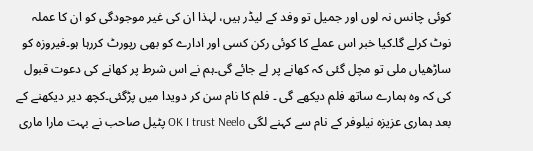کوئی چانس نہ لوں اور جمیل تو وفد کے لیڈر ہیں، لہذا ان کی غیر موجودگی کو ان کا عملہ نوٹ کرلے گا۔کیا خبر اس عملے کا کوئی رکن کسی اور ادارے کو بھی رپورٹ کررہا ہو۔فیروزہ کو ساڑھیاں ملی تو مچل گئی کہ کھانے پر لے جائے گی۔ہم نے اس شرط پر کھانے کی دعوت قبول کی کہ وہ ہمارے ساتھ فلم دیکھے گی ۔ فلم کا نام سن کر دویدا میں پڑگئی۔کچھ دیر دیکھنے کے بعد ہماری عزیزہ نیلوفر کے نام سے کہنے لگی OK I trust Neelo پٹیل صاحب نے بہت مارا ماری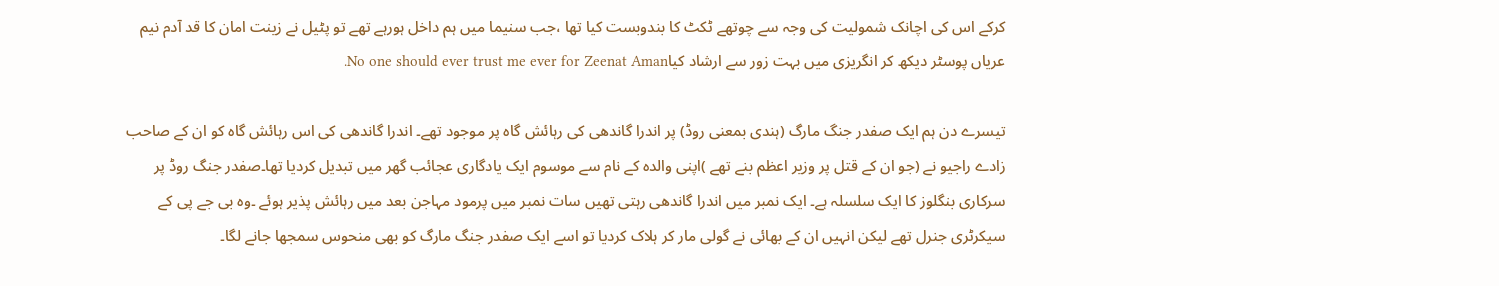کرکے اس کی اچانک شمولیت کی وجہ سے چوتھے ٹکٹ کا بندوبست کیا تھا ،جب سنیما میں ہم داخل ہورہے تھے تو پٹیل نے زینت امان کا قد آدم نیم عریاں پوسٹر دیکھ کر انگریزی میں بہت زور سے ارشاد کیاNo one should ever trust me ever for Zeenat Aman.

تیسرے دن ہم ایک صفدر جنگ مارگ (ہندی بمعنی روڈ) پر اندرا گاندھی کی رہائش گاہ پر موجود تھے۔ اندرا گاندھی کی اس رہائش گاہ کو ان کے صاحب زادے راجیو نے (جو ان کے قتل پر وزیر اعظم بنے تھے )اپنی والدہ کے نام سے موسوم ایک یادگاری عجائب گھر میں تبدیل کردیا تھا۔صفدر جنگ روڈ پر سرکاری بنگلوز کا ایک سلسلہ ہے۔ ایک نمبر میں اندرا گاندھی رہتی تھیں سات نمبر میں پرمود مہاجن بعد میں رہائش پذیر ہوئے ۔وہ بی جے پی کے سیکرٹری جنرل تھے لیکن انہیں ان کے بھائی نے گولی مار کر ہلاک کردیا تو اسے ایک صفدر جنگ مارگ کو بھی منحوس سمجھا جانے لگا۔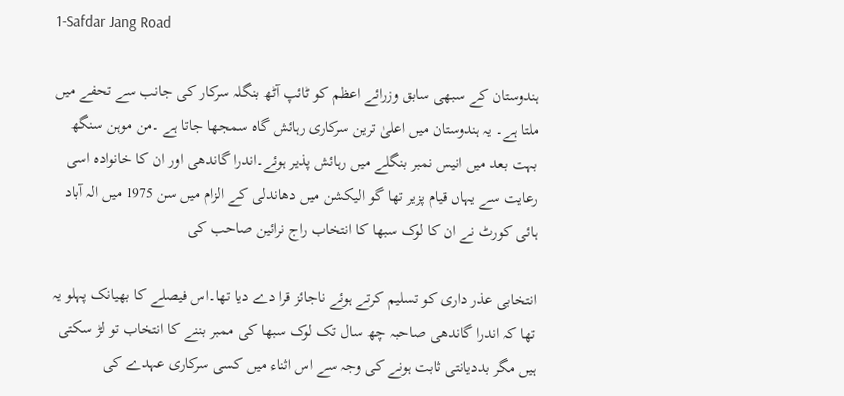1-Safdar Jang Road

ہندوستان کے سبھی سابق وزرائے اعظم کو ٹائپ آٹھ بنگلہ سرکار کی جانب سے تحفے میں ملتا ہے۔ یہ ہندوستان میں اعلیٰ ترین سرکاری رہائش گاہ سمجھا جاتا ہے ۔من موہن سنگھ بہت بعد میں انیس نمبر بنگلے میں رہائش پذیر ہوئے۔اندرا گاندھی اور ان کا خانوادہ اسی رعایت سے یہاں قیام پزیر تھا گو الیکشن میں دھاندلی کے الزام میں سن 1975 میں الہ آباد ہائی کورٹ نے ان کا لوک سبھا کا انتخاب راج نرائین صاحب کی

انتخابی عذر داری کو تسلیم کرتے ہوئے ناجائز قرا دے دیا تھا۔اس فیصلے کا بھیانک پہلو یہ تھا کہ اندرا گاندھی صاحبہ چھ سال تک لوک سبھا کی ممبر بننے کا انتخاب تو لڑ سکتی ہیں مگر بددیانتی ثابت ہونے کی وجہ سے اس اثناء میں کسی سرکاری عہدے کی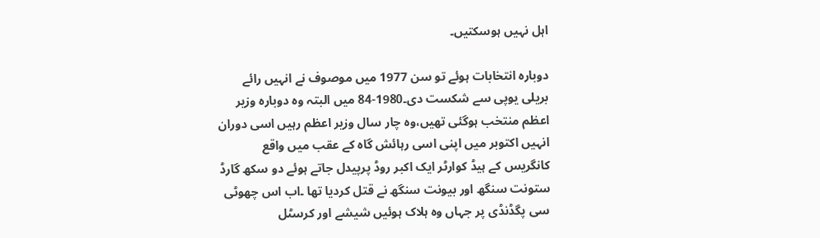اہل نہیں ہوسکتیں۔

دوبارہ انتخابات ہوئے تو سن 1977 میں موصوف نے انہیں رائے بریلی یوپی سے شکست دی۔1980-84 میں البتہ وہ دوبارہ وزیر اعظم منتخب ہوگئی تھیں،وہ چار سال وزیر اعظم رہیں اسی دوران انہیں اکتوبر میں اپنی اسی رہائش گاہ کے عقب میں واقع کانگریس کے ہیڈ کوارٹر ایک اکبر روڈ پرپیدل جاتے ہوئے دو سکھ گارڈ ستونت سنگھ اور بیونت سنگھ نے قتل کردیا تھا ۔اب اس چھوٹی سی پگڈنڈی پر جہاں وہ ہلاک ہوئیں شیشے اور کرسٹل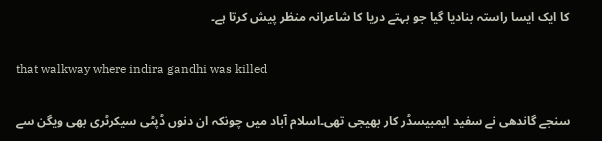کا ایک ایسا راستہ بنادیا گیا جو بہتے دریا کا شاعرانہ منظر پیش کرتا ہے۔

that walkway where indira gandhi was killed

سنجے گاندھی نے سفید ایمبیسڈر کار بھیجی تھی۔اسلام آباد میں چونکہ ان دنوں ڈپٹی سیکرٹری بھی ویگن سے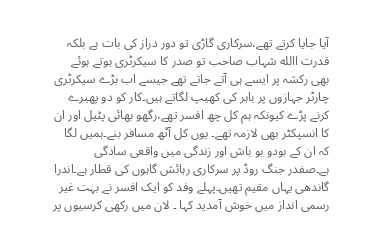آیا جایا کرتے تھے،سرکاری گاڑی تو دور دراز کی بات ہے بلکہ قدرت االله شہاب صاحب تو صدر کا سیکرٹری ہوتے ہوئے بھی رکشہ پر ایسے ہی آتے جاتے تھے جیسے اب بڑے سیکرٹری چارٹر جہازوں پر باہر کی کھیپ لگاتے ہیں۔کار کو دو پھیرے کرنے پڑے کیونکہ ہم کل چھ افسر تھے،رگھو بھائی پٹیل اور ان کا انسپکٹر بھی لازمہ تھے۔ یوں کل آٹھ مسافر بنے۔ہمیں لگا کہ ان کے بودو بو باش اور زندگی میں واقعی سادگی ہے۔صفدر جنگ روڈ پر سرکاری رہائش گاہوں کی قطار ہے۔اندرا گاندھی یہاں مقیم تھیں۔پہلے وفد کو ایک افسر نے بہت غیر رسمی انداز میں خوش آمدید کہا ۔ لان میں رکھی کرسیوں پر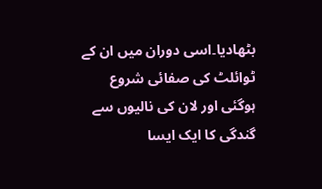بٹھادیا۔اسی دوران میں ان کے ٹوائلٹ کی صفائی شروع ہوگئی اور لان کی نالیوں سے گندگی کا ایک ایسا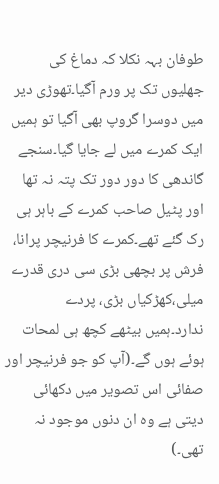طوفان بہہ نکلا کہ دماغ کی جھلیوں تک پر ورم آگیا۔تھوڑی دیر میں دوسرا گروپ بھی آگیا تو ہمیں ایک کمرے میں لے جایا گیا۔سنجے گاندھی کا دور دور تک پتہ نہ تھا اور پٹیل صاحب کمرے کے باہر ہی رک گئے تھے۔کمرے کا فرنیچر پرانا، فرش پر بچھی بڑی سی دری قدرے میلی،کھڑکیاں بڑی، پردے ندارد۔ہمیں بیٹھے کچھ ہی لمحات ہوئے ہوں گے۔(آپ کو جو فرنیچر اور صفائی اس تصویر میں دکھائی دیتی ہے وہ ان دنوں موجود نہ تھی۔)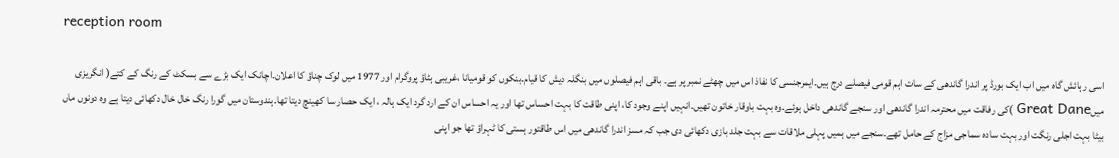reception room

اسی رہائش گاہ میں اب ایک بورڈ پر اندرا گاندھی کے سات اہم قومی فیصلے درج ہیں۔ایمرجنسی کا نفاذ اس میں چھٹے نمبر پر ہے۔ باقی اہم فیصلوں میں بنگلہ دیش کا قیام۔بنکوں کو قومیانا ،غریبی ہٹاؤ پروگرام اور 1977 میں لوک چناؤ کا اعلان۔اچانک ایک بڑے سے بسکٹ کے رنگ کے کتے( انگریزی میںGreat Dane )کی رفاقت میں محترمہ اندرا گاندھی اور سنجے گاندھی داخل ہوئے۔وہ بہت باوقار خاتون تھیں۔انہیں اپنے وجود کا، اپنی طاقت کا بہت احساس تھا اور یہ احساس ان کے ارد گرد ایک ہالہ ، ایک حصار سا کھینچ دیتا تھا۔ہندوستان میں گورا رنگ خال خال دکھائی دیتا ہے وہ دونوں ماں بیٹا بہت اجلی رنگت اور بہت سادہ سماجی مزاج کے حامل تھے۔سنجے میں ہمیں پہلی ملاقات سے بہت جلد بازی دکھائی دی جب کہ مسز اندرا گاندھی میں اس طاقتور ہستی کا ٹہراؤ تھا جو اپنی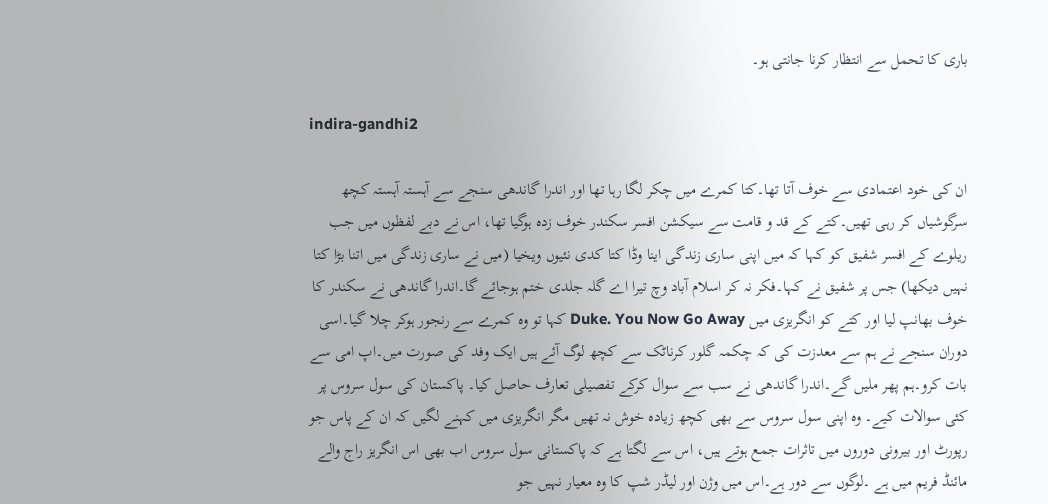باری کا تحمل سے انتظار کرنا جانتی ہو۔

indira-gandhi2

ان کی خود اعتمادی سے خوف آتا تھا۔کتا کمرے میں چکر لگا رہا تھا اور اندرا گاندھی سنجے سے آہستہ آہستہ کچھ سرگوشیاں کر رہی تھیں۔کتے کے قد و قامت سے سیکشن افسر سکندر خوف زدہ ہوگیا تھا، اس نے دبے لفظوں میں جب ریلوے کے افسر شفیق کو کہا کہ میں اپنی ساری زندگی اینا وڈا کتا کدی نئیوں ویخیا (میں نے ساری زندگی میں اتنا بڑا کتا نہیں دیکھا) جس پر شفیق نے کہا۔فکر نہ کر اسلام آباد وچ تیرا اے گلہ جلدی ختم ہوجائے گا۔اندرا گاندھی نے سکندر کا خوف بھانپ لیا اور کتے کو انگریزی میں Duke. You Now Go Away کہا تو وہ کمرے سے رنجور ہوکر چلا گیا۔اسی دوران سنجے نے ہم سے معدزت کی کہ چکمہ گلور کرناٹک سے کچھ لوگ آئے ہیں ایک وفد کی صورت میں۔اپ امی سے بات کرو۔ہم پھر ملیں گے۔اندرا گاندھی نے سب سے سوال کرکے تفصیلی تعارف حاصل کیا۔ پاکستان کی سول سروس پر کئی سوالات کیے۔ وہ اپنی سول سروس سے بھی کچھ زیادہ خوش نہ تھیں مگر انگریزی میں کہنے لگیں کہ ان کے پاس جو رپورٹ اور بیرونی دوروں میں تاثرات جمع ہوتے ہیں، اس سے لگتا ہے کہ پاکستانی سول سروس اب بھی اس انگریز راج والے مائنڈ فریم میں ہے ۔لوگوں سے دور ہے۔اس میں وژن اور لیڈر شپ کا وہ معیار نہیں جو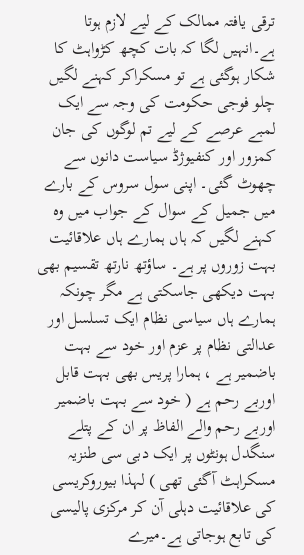ترقی یافتہ ممالک کے لیے لازم ہوتا ہے۔انہیں لگا کہ بات کچھ کڑواہٹ کا شکار ہوگئی ہے تو مسکراکر کہنے لگیں چلو فوجی حکومت کی وجہ سے ایک لمبے عرصے کے لیے تم لوگوں کی جان کمزور اور کنفیوژڈ سیاست دانوں سے چھوٹ گئی۔ اپنی سول سروس کے بارے میں جمیل کے سوال کے جواب میں وہ کہنے لگیں کہ ہاں ہمارے ہاں علاقائیت بہت زوروں پر ہے۔ ساؤتھ نارتھ تقسیم بھی بہت دیکھی جاسکتی ہے مگر چونکہ ہمارے ہاں سیاسی نظام ایک تسلسل اور عدالتی نظام پر عزم اور خود سے بہت باضمیر ہے ، ہمارا پریس بھی بہت قابل اوربے رحم ہے ( خود سے بہت باضمیر اوربے رحم والے الفاظ پر ان کے پتلے سنگدل ہونٹوں پر ایک دبی سی طنزیہ مسکراہٹ آگئی تھی ) لہذا بیوروکریسی کی علاقائیت دہلی آن کر مرکزی پالیسی کی تابع ہوجاتی ہے۔میرے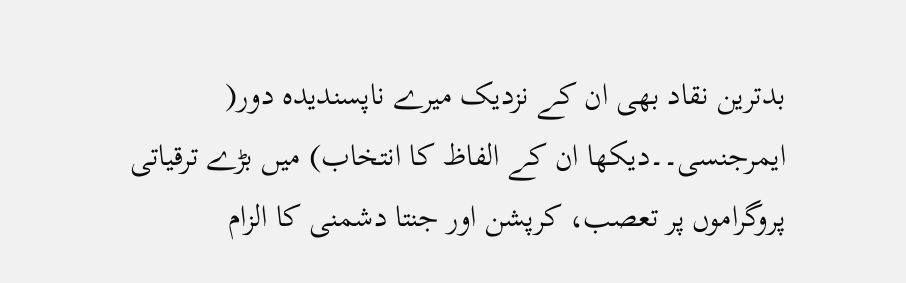بدترین نقاد بھی ان کے نزدیک میرے ناپسندیدہ دور( ایمرجنسی۔۔دیکھا ان کے الفاظ کا انتخاب) میں بڑے ترقیاتی پروگراموں پر تعصب، کرپشن اور جنتا دشمنی کا الزام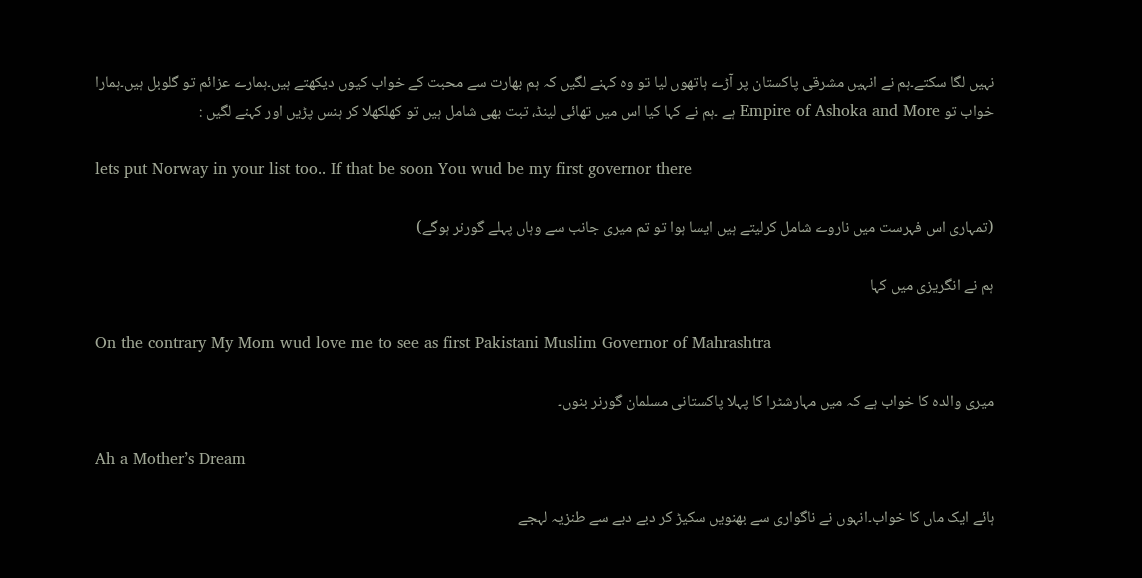نہیں لگا سکتے۔ہم نے انہیں مشرقی پاکستان پر آڑے ہاتھوں لیا تو وہ کہنے لگیں کہ ہم بھارت سے محبت کے خواب کیوں دیکھتے ہیں۔ہمارے عزائم تو گلوبل ہیں۔ہمارا خواب تو Empire of Ashoka and More ہے ۔ہم نے کہا کیا اس میں تھائی لینڈ، تبت بھی شامل ہیں تو کھلکھلا کر ہنس پڑیں اور کہنے لگیں :

lets put Norway in your list too.. If that be soon You wud be my first governor there

(تمہاری اس فہرست میں ناروے شامل کرلیتے ہیں ایسا ہوا تو تم میری جانب سے وہاں پہلے گورنر ہوگے)

ہم نے انگریزی میں کہا

On the contrary My Mom wud love me to see as first Pakistani Muslim Governor of Mahrashtra

میری والدہ کا خواب ہے کہ میں مہارشٹرا کا پہلا پاکستانی مسلمان گورنر بنوں۔

Ah a Mother’s Dream

ہائے ایک ماں کا خواب۔انہوں نے ناگواری سے بھنویں سکیڑ کر دبے دبے سے طنزیہ لہجے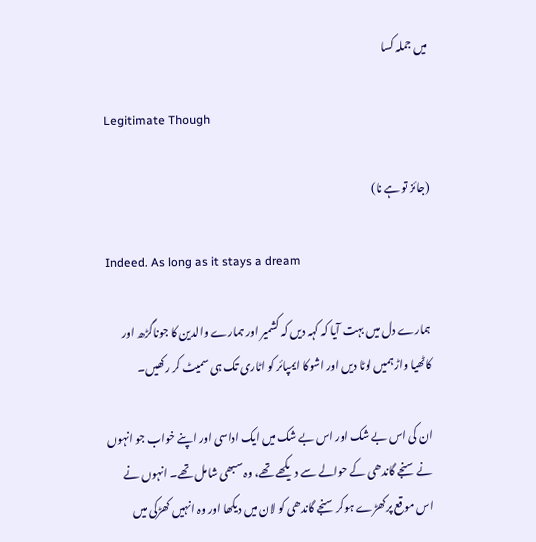میں جملہ کسا

Legitimate Though

(جائز تو ہے نا)

Indeed. As long as it stays a dream

ہمارے دل میں بہت آیا کہ کہہ دیں کہ کشمیر اور ہمارے والدین کا جوناگڑھ اور کاٹھیا واڑ ہمیں لوٹا دیں اور اشوکا ایمپائر کو اٹاری تک ہی سمیٹ کر رکھیں۔

ان کی اس بے شک اور اس بے شک میں ایک اداسی اور اپنے خواب جو انہوں نے سنجے گاندھی کے حوالے سے دیکھے تھے، وہ سبھی شامل تھے۔ انہوں نے اس موقع پرکھڑے ہوکر سنجے گاندھی کو لان میں دیکھا اور وہ انہیں کھڑکی میں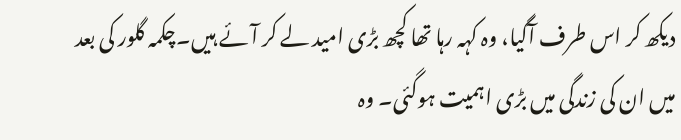دیکھ کر اس طرف آگیا، وہ کہہ رہا تھا کچھ بڑی امید لے کر آئے ہیں۔چکمہ گلور کی بعد میں ان کی زندگی میں بڑی اہمیت ہوگئی۔ وہ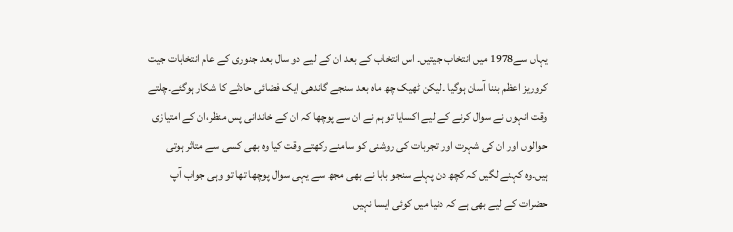یہاں سے1978 میں انتخاب جیتیں۔ اس انتخاب کے بعد ان کے لیے دو سال بعد جنوری کے عام انتخابات جیت کروریز اعظم بننا آسان ہوگیا ۔لیکن ٹھیک چھ ماہ بعد سنجے گاندھی ایک فضائی حادثے کا شکار ہوگئے۔چلتے وقت انہوں نے سوال کرنے کے لیے اکسایا تو ہم نے ان سے پوچھا کہ ان کے خاندانی پس منظر،ان کے امتیازی حوالوں اور ان کی شہرت اور تجربات کی روشنی کو سامنے رکھتے وقت کیا وہ بھی کسی سے متاثر ہوتی ہیں۔وہ کہنے لگیں کہ کچھ دن پہلے سنجو بابا نے بھی مجھ سے یہی سوال پوچھا تھا تو وہی جواب آپ حضرات کے لیے بھی ہے کہ دنیا میں کوئی ایسا نہیں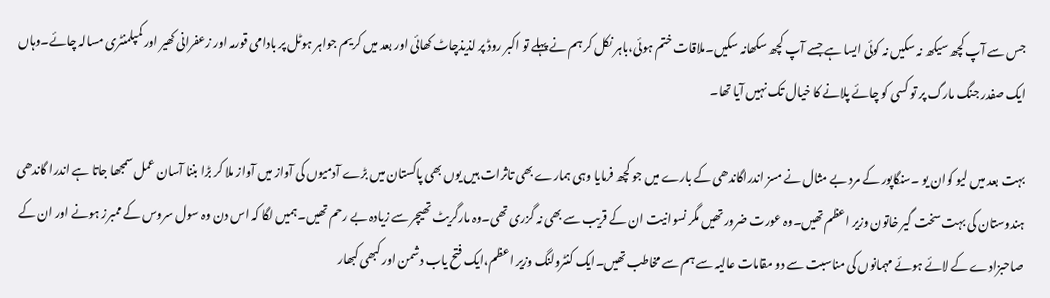جس سے آپ کچھ سیکھ نہ سکیں نہ کوئی ایسا ہے جسے آپ کچھ سکھانہ سکیں۔ملاقات ختم ہوئی،باہر نکل کر ہم نے پہلے تو اکبر روڈ پر لذیذچاٹ کھائی اور بعد میں کریم جواہر ہوٹل پر بادامی قورمہ اور زعفرانی کھیر اور کمپلمنٹری مسالہ چائے۔وہاں ایک صفدر جنگ مارگ پر تو کسی کو چائے پلانے کا خیال تک نہیں آیا تھا۔

بہت بعد میں لیو کوان یو ۔سنگاپور کے مرد بے مثال نے مسز اندراگاندھی کے بارے میں جو کچھ فرمایا وہی ہمارے بھی تاثرات ہیں یوں بھی پاکستان میں بڑے آدمیوں کی آواز میں آواز ملا کر بڑا بننا آسان عمل سمجھا جاتا ہے اندرا گاندھی ہندوستان کی بہت سخت گیر خاتون وزیر اعظم تھیں۔وہ عورت ضرور تھیں مگر نسوانیت ان کے قریب سے بھی نہ گزری تھی۔وہ مارگریٹ تھیچر سے زیادہ بے رحم تھیں۔ہمیں لگا کہ اس دن وہ سول سروس کے ممبرز ہونے اور ان کے صاحبزادے کے لائے ہوئے مہمانوں کی مناسبت سے دو مقامات عالیہ سے ہم سے مخاطب تھیں۔ایک کنٹرولنگ وزیر اعظم،ایک فتح یاب دشمن اور کبھی کبھار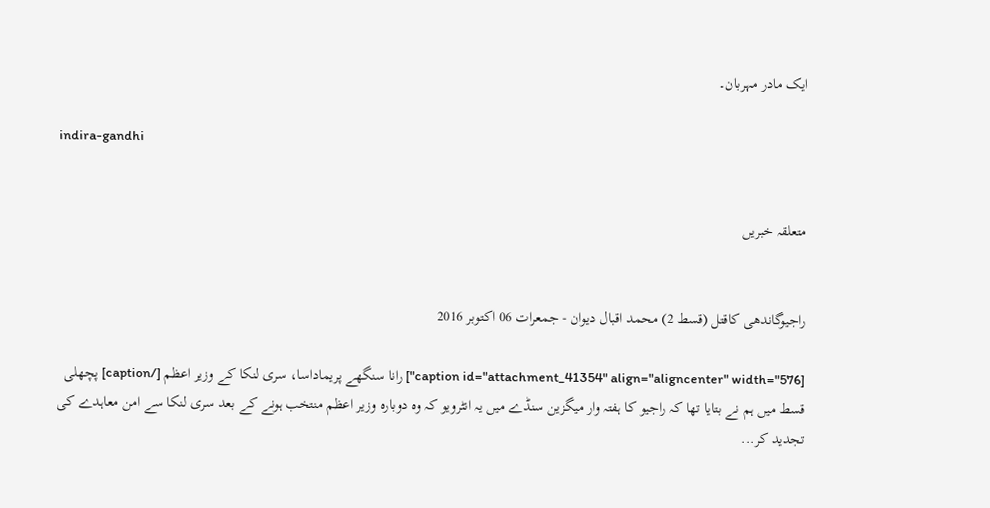ایک مادر مہربان۔

indira-gandhi


متعلقہ خبریں


راجیوگاندھی کاقتل (قسط 2) محمد اقبال دیوان - جمعرات 06 اکتوبر 2016

[caption id="attachment_41354" align="aligncenter" width="576"] رانا سنگھے پریماداسا، سری لنکا کے وزیر اعظم [/caption] پچھلی قسط میں ہم نے بتایا تھا کہ راجیو کا ہفتہ وار میگزین سنڈے میں یہ انٹرویو کہ وہ دوبارہ وزیر اعظم منتخب ہونے کے بعد سری لنکا سے امن معاہدے کی تجدید کر...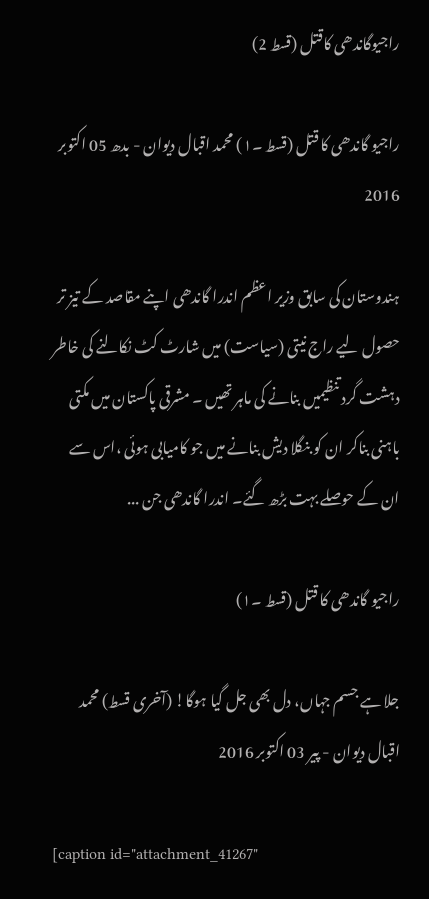راجیوگاندھی کاقتل (قسط 2)

راجیو گاندھی کا قتل (قسط ۔۱) محمد اقبال دیوان - بدھ 05 اکتوبر 2016

ہندوستان کی سابق وزیر اعظم اندرا گاندھی اپنے مقاصد کے تیز تر حصول لیے راج نیتی (سیاست) میں شارٹ کٹ نکالنے کی خاطر دہشت گرد تنظیمیں بنانے کی ماہر تھیں ۔ مشرقی پاکستان میں مکتی باہنی بناکر ان کو بنگلا دیش بنانے میں جو کامیابی ہوئی ،اس سے ان کے حوصلے بہت بڑھ گئے۔ اندرا گاندھی جن ...

راجیو گاندھی کا قتل (قسط ۔۱)

جلا ہے جسم جہاں، دل بھی جل گیا ہوگا! (آخری قسط) محمد اقبال دیوان - پیر 03 اکتوبر 2016

[caption id="attachment_41267"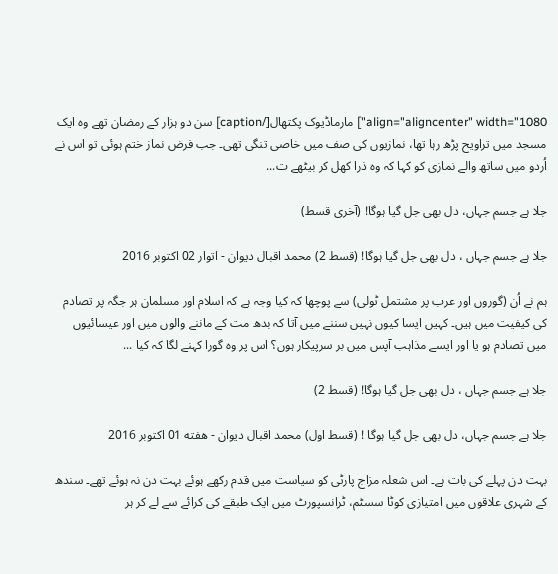align="aligncenter" width="1080"] مارماڈیوک پکتھال[/caption] سن دو ہزار کے رمضان تھے وہ ایک مسجد میں تراویح پڑھ رہا تھا، نمازیوں کی صف میں خاصی تنگی تھی۔ جب فرض نماز ختم ہوئی تو اس نے اُردو میں ساتھ والے نمازی کو کہا کہ وہ ذرا کھل کر بیٹھے ت...

جلا ہے جسم جہاں، دل بھی جل گیا ہوگا! (آخری قسط)

جلا ہے جسم جہاں ، دل بھی جل گیا ہوگا! (قسط 2) محمد اقبال دیوان - اتوار 02 اکتوبر 2016

ہم نے اُن (گوروں اور عرب پر مشتمل ٹولی) سے پوچھا کہ کیا وجہ ہے کہ اسلام اور مسلمان ہر جگہ پر تصادم کی کیفیت میں ہیں۔ کہیں ایسا کیوں نہیں سننے میں آتا کہ بدھ مت کے ماننے والوں میں اور عیسائیوں میں تصادم ہو یا اور ایسے مذاہب آپس میں بر سرپیکار ہوں؟ اس پر وہ گورا کہنے لگا کہ کیا ...

جلا ہے جسم جہاں ، دل بھی جل گیا ہوگا! (قسط 2)

جلا ہے جسم جہاں، دل بھی جل گیا ہوگا ! (قسط اول) محمد اقبال دیوان - هفته 01 اکتوبر 2016

بہت دن پہلے کی بات ہے۔ اس شعلہ مزاج پارٹی کو سیاست میں قدم رکھے ہوئے بہت دن نہ ہوئے تھے۔ سندھ کے شہری علاقوں میں امتیازی کوٹا سسٹم، ٹرانسپورٹ میں ایک طبقے کی کرائے سے لے کر ہر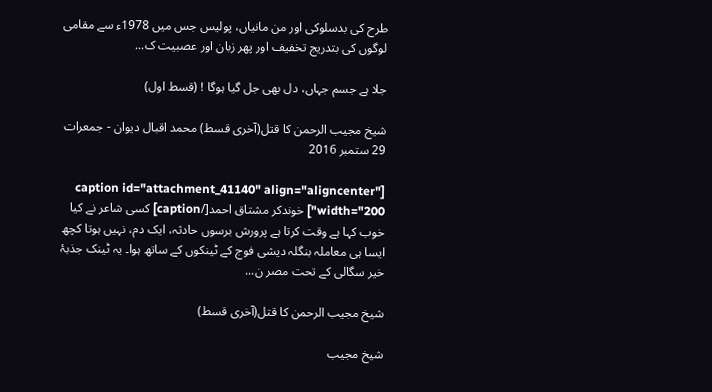طرح کی بدسلوکی اور من مانیاں، پولیس جس میں 1978ء سے مقامی لوگوں کی بتدریج تخفیف اور پھر زبان اور عصبیت ک...

جلا ہے جسم جہاں، دل بھی جل گیا ہوگا ! (قسط اول)

شیخ مجیب الرحمن کا قتل(آخری قسط) محمد اقبال دیوان - جمعرات 29 ستمبر 2016

[caption id="attachment_41140" align="aligncenter" width="200"] خوندکر مشتاق احمد[/caption] کسی شاعر نے کیا خوب کہا ہے وقت کرتا ہے پرورش برسوں حادثہ، ایک دم، نہیں ہوتا کچھ ایسا ہی معاملہ بنگلہ دیشی فوج کے ٹینکوں کے ساتھ ہوا۔ یہ ٹینک جذبۂ خیر سگالی کے تحت مصر ن...

شیخ مجیب الرحمن کا قتل(آخری قسط)

شیخ مجیب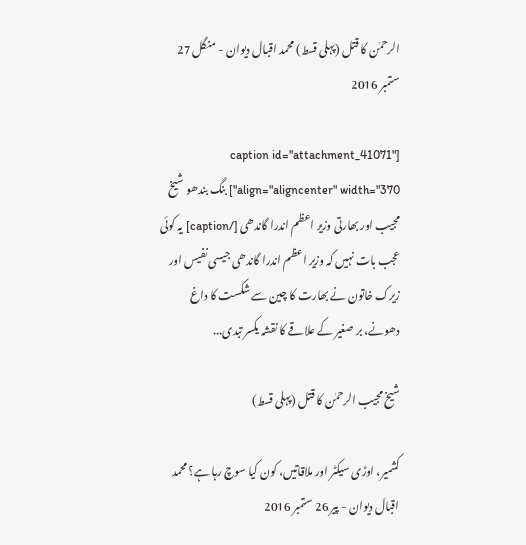الرحمٰن کا قتل (پہلی قسط) محمد اقبال دیوان - منگل 27 ستمبر 2016

[caption id="attachment_41071" align="aligncenter" width="370"] بنگ بندھو شیخ مجیب اور بھارتی وزیر اعظم اندرا گاندھی [/caption] یہ کوئی عجب بات نہیں کہ وزیر اعظم اندرا گاندھی جیسی نفیس اور زیرک خاتون نے بھارت کا چین سے شکست کا داغ دھونے، بر صغیر کے علاقے کا نقشہ یکسر تبدی...

شیخ مجیب الرحمٰن کا قتل (پہلی قسط)

کشمیر، اوڑی سیکٹر اور ملاقاتیں، کون کیا سوچ رہا ہے؟ محمد اقبال دیوان - پیر 26 ستمبر 2016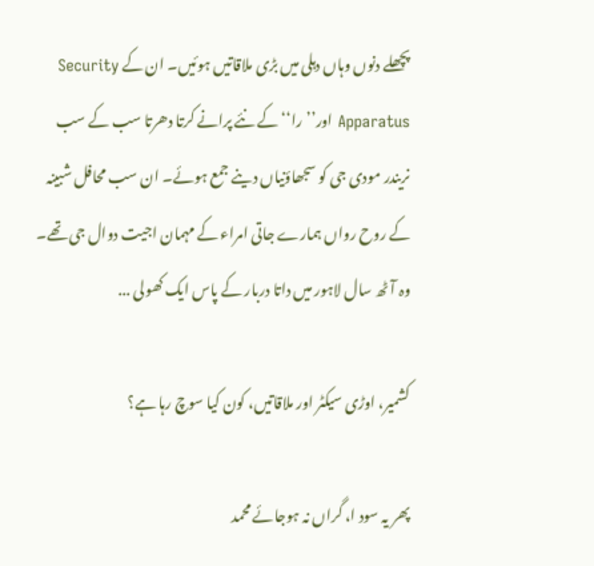پچھلے دنوں وہاں دہلی میں بڑی ملاقاتیں ہوئیں۔ ان کے Security Apparatus اور’’ را‘‘ کے نئے پرانے کرتا دھرتا سب کے سب نریندر مودی جی کو سجھاؤنیاں دینے جمع ہوئے۔ ان سب محافل شبینہ کے روح رواں ہمارے جاتی امراء کے مہمان اجیت دوال جی تھے۔ وہ آٹھ سال لاہور میں داتا دربار کے پاس ایک کھولی ...

کشمیر، اوڑی سیکٹر اور ملاقاتیں، کون کیا سوچ رہا ہے؟

پھر یہ سود ا، گراں نہ ہوجائے محمد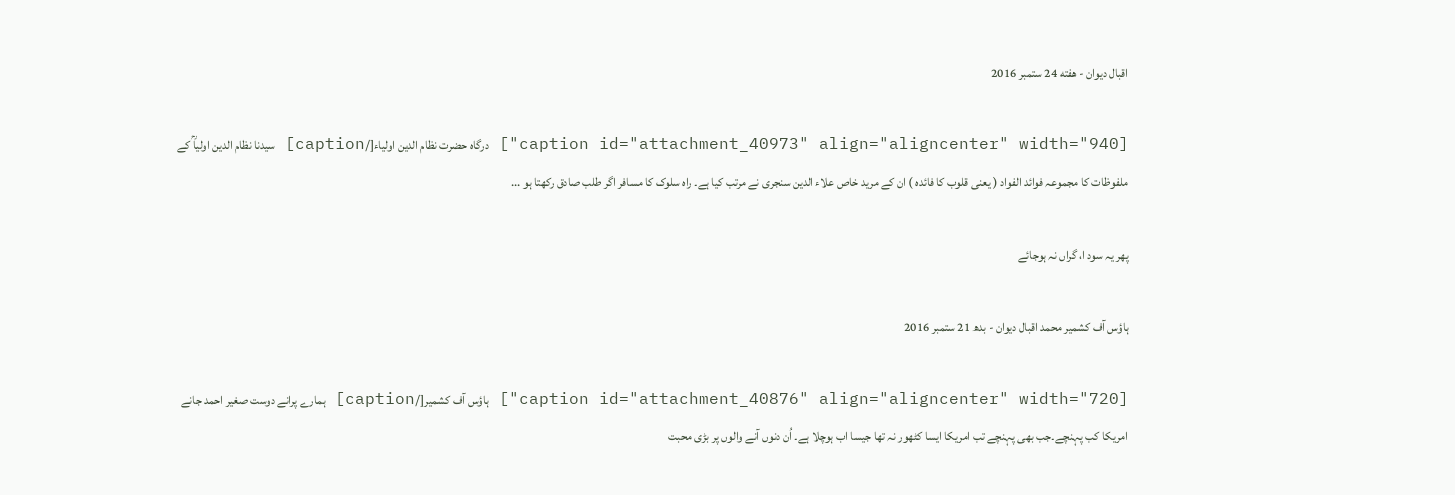اقبال دیوان - هفته 24 ستمبر 2016

[caption id="attachment_40973" align="aligncenter" width="940"] درگاہ حضرت نظام الدین اولیاء[/caption] سیدنا نظام الدین اولیاؒ کے ملفوظات کا مجموعہ فوائد الفواد ( یعنی قلوب کا فائدہ ) ان کے مرید خاص علاء الدین سنجری نے مرتب کیا ہے۔ راہ سلوک کا مسافر اگر طلب صادق رکھتا ہو ...

پھر یہ سود ا، گراں نہ ہوجائے

ہاؤس آف کشمیر محمد اقبال دیوان - بدھ 21 ستمبر 2016

[caption id="attachment_40876" align="aligncenter" width="720"] ہاؤس آف کشمیر[/caption] ہمارے پرانے دوست صغیر احمد جانے امریکا کب پہنچے۔جب بھی پہنچے تب امریکا ایسا کٹھور نہ تھا جیسا اب ہوچلا ہے۔ اُن دنوں آنے والوں پر بڑی محبت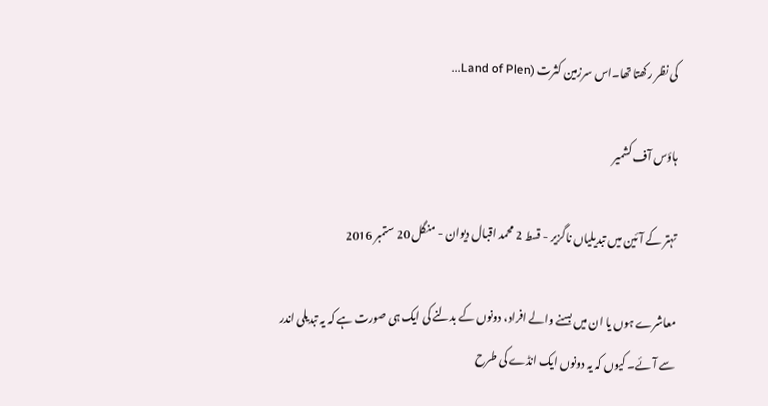کی نظر رکھتا تھا۔اس سرزمین کثرت (Land of Plen...

ہاؤس آف کشمیر

تہتر کے آئین میں تبدیلیاں ناگزیر - قسط 2 محمد اقبال دیوان - منگل 20 ستمبر 2016

معاشرے ہوں یا ان میں بسنے والے افراد، دونوں کے بدلنے کی ایک ہی صورت ہے کہ یہ تبدیلی اندر سے آئے۔ کیوں کہ یہ دونوں ایک انڈے کی طرح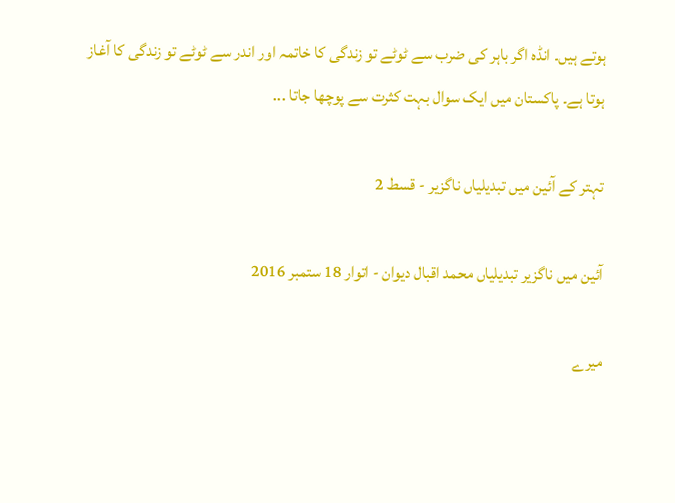ہوتے ہیں۔ انڈہ اگر باہر کی ضرب سے ٹوٹے تو زندگی کا خاتمہ اور اندر سے ٹوٹے تو زندگی کا آغاز ہوتا ہے۔ پاکستان میں ایک سوال بہت کثرت سے پوچھا جاتا ...

تہتر کے آئین میں تبدیلیاں ناگزیر - قسط 2

آئین میں ناگزیر تبدیلیاں محمد اقبال دیوان - اتوار 18 ستمبر 2016

میرے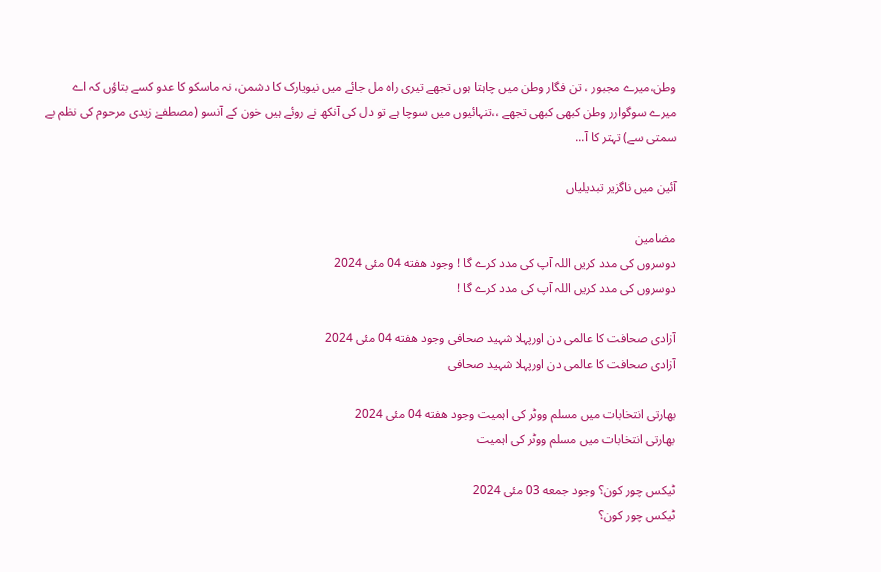وطن،میرے مجبور ، تن فگار وطن میں چاہتا ہوں تجھے تیری راہ مل جائے میں نیویارک کا دشمن، نہ ماسکو کا عدو کسے بتاؤں کہ اے میرے سوگوارر وطن کبھی کبھی تجھے ،،تنہائیوں میں سوچا ہے تو دل کی آنکھ نے روئے ہیں خون کے آنسو (مصطفےٰ زیدی مرحوم کی نظم بے سمتی سے) تہتر کا آ...

آئین میں ناگزیر تبدیلیاں

مضامین
دوسروں کی مدد کریں اللہ آپ کی مدد کرے گا ! وجود هفته 04 مئی 2024
دوسروں کی مدد کریں اللہ آپ کی مدد کرے گا !

آزادی صحافت کا عالمی دن اورپہلا شہید صحافی وجود هفته 04 مئی 2024
آزادی صحافت کا عالمی دن اورپہلا شہید صحافی

بھارتی انتخابات میں مسلم ووٹر کی اہمیت وجود هفته 04 مئی 2024
بھارتی انتخابات میں مسلم ووٹر کی اہمیت

ٹیکس چور کون؟ وجود جمعه 03 مئی 2024
ٹیکس چور کون؟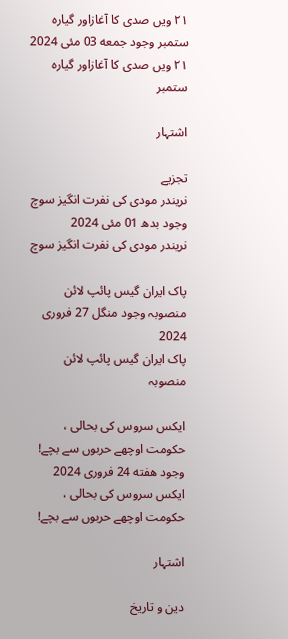٢١ ویں صدی کا آغازاور گیارہ ستمبر وجود جمعه 03 مئی 2024
٢١ ویں صدی کا آغازاور گیارہ ستمبر

اشتہار

تجزیے
نریندر مودی کی نفرت انگیز سوچ وجود بدھ 01 مئی 2024
نریندر مودی کی نفرت انگیز سوچ

پاک ایران گیس پائپ لائن منصوبہ وجود منگل 27 فروری 2024
پاک ایران گیس پائپ لائن منصوبہ

ایکس سروس کی بحالی ، حکومت اوچھے حربوں سے بچے! وجود هفته 24 فروری 2024
ایکس سروس کی بحالی ، حکومت اوچھے حربوں سے بچے!

اشتہار

دین و تاریخ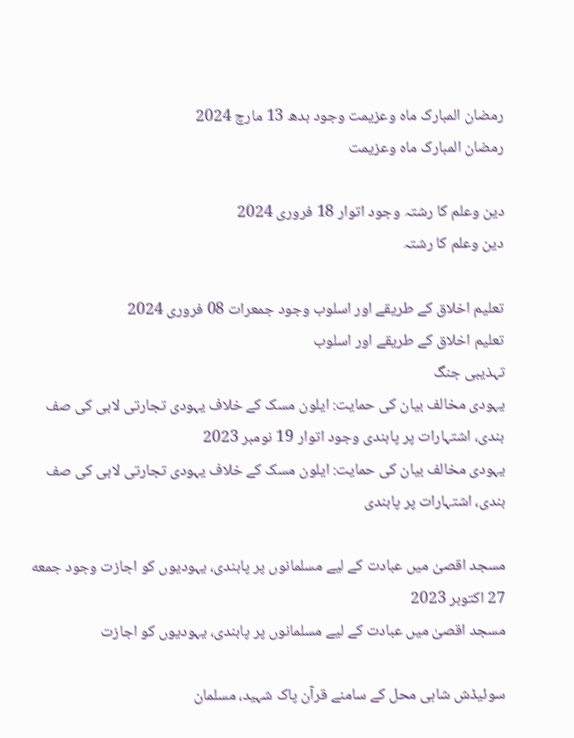رمضان المبارک ماہ وعزیمت وجود بدھ 13 مارچ 2024
رمضان المبارک ماہ وعزیمت

دین وعلم کا رشتہ وجود اتوار 18 فروری 2024
دین وعلم کا رشتہ

تعلیم اخلاق کے طریقے اور اسلوب وجود جمعرات 08 فروری 2024
تعلیم اخلاق کے طریقے اور اسلوب
تہذیبی جنگ
یہودی مخالف بیان کی حمایت: ایلون مسک کے خلاف یہودی تجارتی لابی کی صف بندی، اشتہارات پر پابندی وجود اتوار 19 نومبر 2023
یہودی مخالف بیان کی حمایت: ایلون مسک کے خلاف یہودی تجارتی لابی کی صف بندی، اشتہارات پر پابندی

مسجد اقصیٰ میں عبادت کے لیے مسلمانوں پر پابندی، یہودیوں کو اجازت وجود جمعه 27 اکتوبر 2023
مسجد اقصیٰ میں عبادت کے لیے مسلمانوں پر پابندی، یہودیوں کو اجازت

سوئیڈش شاہی محل کے سامنے قرآن پاک شہید، مسلمان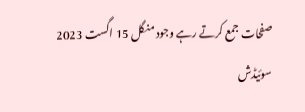صفحات جمع کرتے رہے وجود منگل 15 اگست 2023
سوئیڈش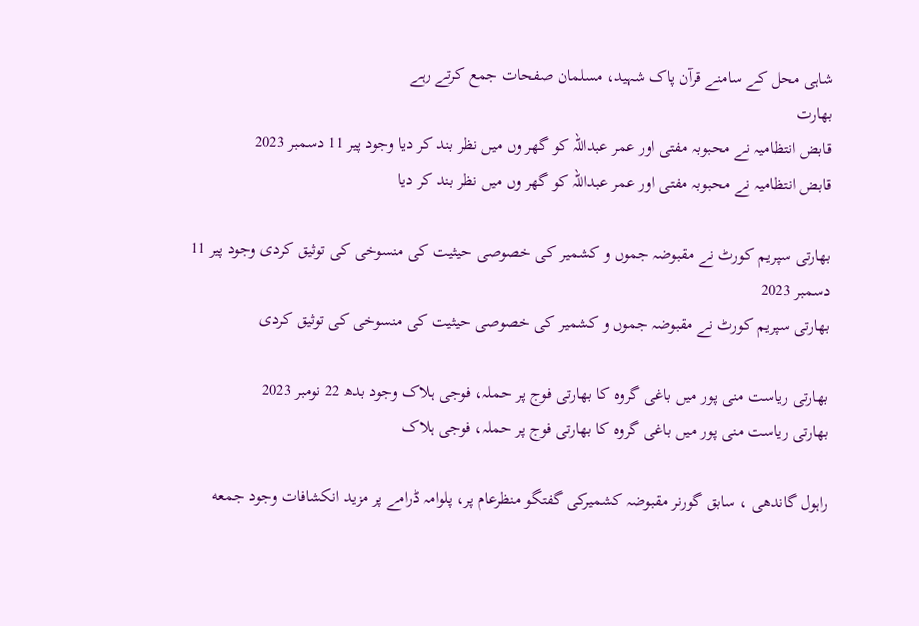شاہی محل کے سامنے قرآن پاک شہید، مسلمان صفحات جمع کرتے رہے
بھارت
قابض انتظامیہ نے محبوبہ مفتی اور عمر عبداللہ کو گھر وں میں نظر بند کر دیا وجود پیر 11 دسمبر 2023
قابض انتظامیہ نے محبوبہ مفتی اور عمر عبداللہ کو گھر وں میں نظر بند کر دیا

بھارتی سپریم کورٹ نے مقبوضہ جموں و کشمیر کی خصوصی حیثیت کی منسوخی کی توثیق کردی وجود پیر 11 دسمبر 2023
بھارتی سپریم کورٹ نے مقبوضہ جموں و کشمیر کی خصوصی حیثیت کی منسوخی کی توثیق کردی

بھارتی ریاست منی پور میں باغی گروہ کا بھارتی فوج پر حملہ، فوجی ہلاک وجود بدھ 22 نومبر 2023
بھارتی ریاست منی پور میں باغی گروہ کا بھارتی فوج پر حملہ، فوجی ہلاک

راہول گاندھی ، سابق گورنر مقبوضہ کشمیرکی گفتگو منظرعام پر، پلوامہ ڈرامے پر مزید انکشافات وجود جمعه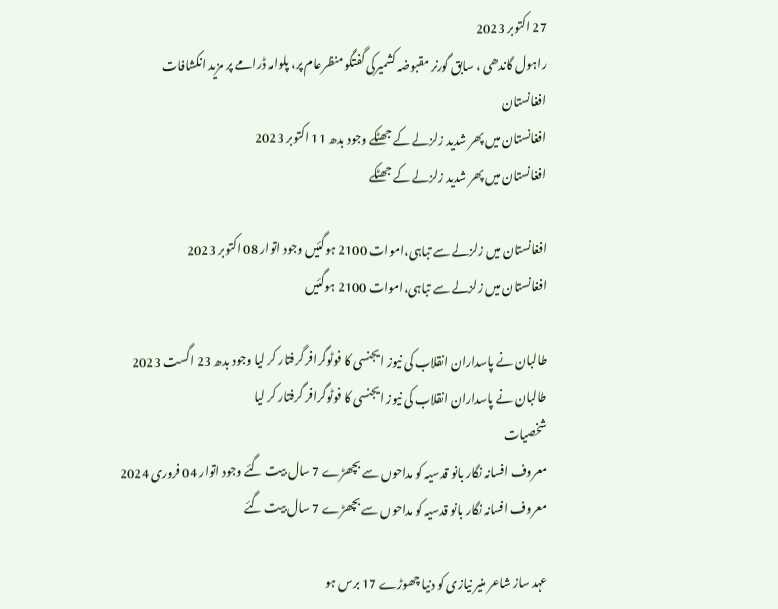27 اکتوبر 2023
راہول گاندھی ، سابق گورنر مقبوضہ کشمیرکی گفتگو منظرعام پر، پلوامہ ڈرامے پر مزید انکشافات
افغانستان
افغانستان میں پھر شدید زلزلے کے جھٹکے وجود بدھ 11 اکتوبر 2023
افغانستان میں پھر شدید زلزلے کے جھٹکے

افغانستان میں زلزلے سے تباہی،اموات 2100 ہوگئیں وجود اتوار 08 اکتوبر 2023
افغانستان میں زلزلے سے تباہی،اموات 2100 ہوگئیں

طالبان نے پاسداران انقلاب کی نیوز ایجنسی کا فوٹوگرافر گرفتار کر لیا وجود بدھ 23 اگست 2023
طالبان نے پاسداران انقلاب کی نیوز ایجنسی کا فوٹوگرافر گرفتار کر لیا
شخصیات
معروف افسانہ نگار بانو قدسیہ کو مداحوں سے بچھڑے 7 سال بیت گئے وجود اتوار 04 فروری 2024
معروف افسانہ نگار بانو قدسیہ کو مداحوں سے بچھڑے 7 سال بیت گئے

عہد ساز شاعر منیر نیازی کو دنیا چھوڑے 17 برس ہو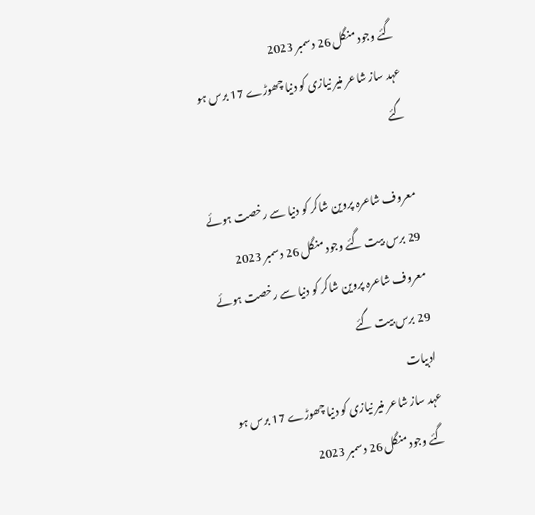گئے وجود منگل 26 دسمبر 2023
عہد ساز شاعر منیر نیازی کو دنیا چھوڑے 17 برس ہو گئے

معروف شاعرہ پروین شاکر کو دنیا سے رخصت ہوئے 29 برس بیت گئے وجود منگل 26 دسمبر 2023
معروف شاعرہ پروین شاکر کو دنیا سے رخصت ہوئے 29 برس بیت گئے
ادبیات
عہد ساز شاعر منیر نیازی کو دنیا چھوڑے 17 برس ہو گئے وجود منگل 26 دسمبر 2023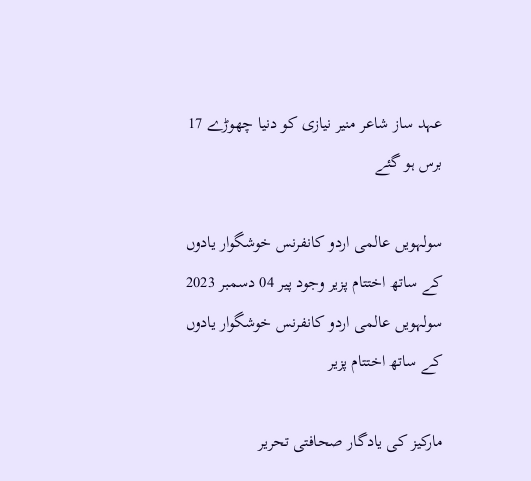عہد ساز شاعر منیر نیازی کو دنیا چھوڑے 17 برس ہو گئے

سولہویں عالمی اردو کانفرنس خوشگوار یادوں کے ساتھ اختتام پزیر وجود پیر 04 دسمبر 2023
سولہویں عالمی اردو کانفرنس خوشگوار یادوں کے ساتھ اختتام پزیر

مارکیز کی یادگار صحافتی تحریر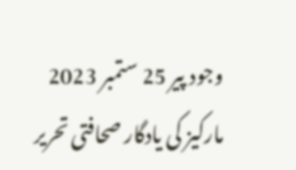وجود پیر 25 ستمبر 2023
مارکیز کی یادگار صحافتی تحریر